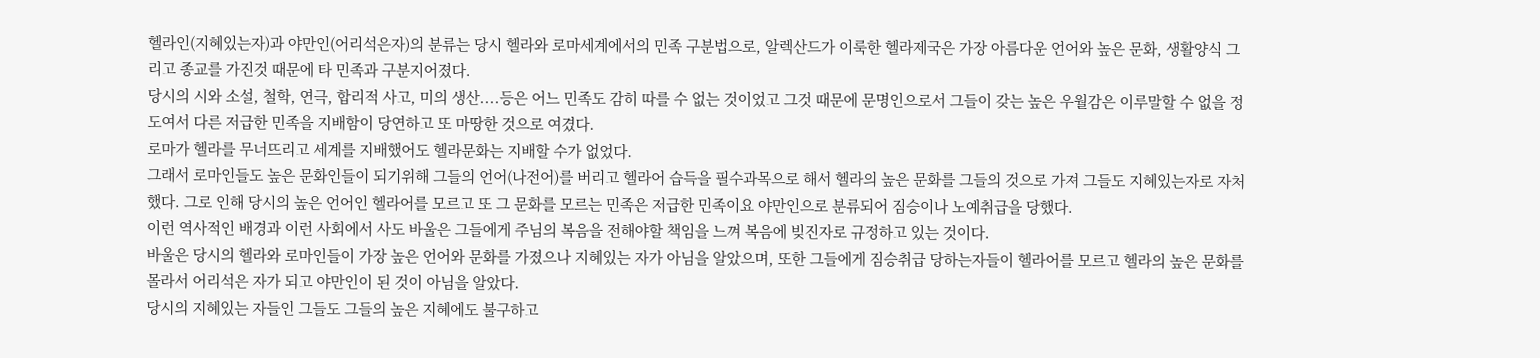헬라인(지혜있는자)과 야만인(어리석은자)의 분류는 당시 헬라와 로마세계에서의 민족 구분법으로, 알렉산드가 이룩한 헬라제국은 가장 아름다운 언어와 높은 문화, 생활양식 그리고 종교를 가진것 때문에 타 민족과 구분지어졌다.
당시의 시와 소설, 철학, 연극, 합리적 사고, 미의 생산....등은 어느 민족도 감히 따를 수 없는 것이었고 그것 때문에 문명인으로서 그들이 갖는 높은 우월감은 이루말할 수 없을 정도여서 다른 저급한 민족을 지배함이 당연하고 또 마땅한 것으로 여겼다.
로마가 헬라를 무너뜨리고 세계를 지배했어도 헬라문화는 지배할 수가 없었다.
그래서 로마인들도 높은 문화인들이 되기위해 그들의 언어(나전어)를 버리고 헬라어 습득을 필수과목으로 해서 헬라의 높은 문화를 그들의 것으로 가져 그들도 지혜있는자로 자처했다. 그로 인해 당시의 높은 언어인 헬라어를 모르고 또 그 문화를 모르는 민족은 저급한 민족이요 야만인으로 분류되어 짐승이나 노예취급을 당했다.
이런 역사적인 배경과 이런 사회에서 사도 바울은 그들에게 주님의 복음을 전해야할 책임을 느껴 복음에 빚진자로 규정하고 있는 것이다.
바울은 당시의 헬라와 로마인들이 가장 높은 언어와 문화를 가졌으나 지혜있는 자가 아님을 알았으며, 또한 그들에게 짐승취급 당하는자들이 헬라어를 모르고 헬라의 높은 문화를 몰라서 어리석은 자가 되고 야만인이 된 것이 아님을 알았다.
당시의 지혜있는 자들인 그들도 그들의 높은 지혜에도 불구하고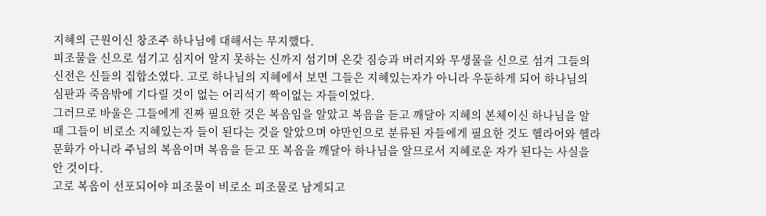지혜의 근원이신 창조주 하나님에 대해서는 무지했다.
피조물을 신으로 섬기고 심지어 알지 못하는 신까지 섬기며 온갖 짐승과 버러지와 무생물을 신으로 섬겨 그들의 신전은 신들의 집합소였다. 고로 하나님의 지혜에서 보면 그들은 지혜있는자가 아니라 우둔하게 되어 하나님의 심판과 죽음밖에 기다릴 것이 없는 어리석기 짝이없는 자들이었다.
그러므로 바울은 그들에게 진짜 필요한 것은 복음임을 알았고 복음을 듣고 깨달아 지혜의 본체이신 하나님을 알 때 그들이 비로소 지혜있는자 들이 된다는 것을 알았으며 야만인으로 분류된 자들에게 필요한 것도 헬라어와 헬라문화가 아니라 주님의 복음이며 복음을 듣고 또 복음을 깨달아 하나님을 알므로서 지혜로운 자가 된다는 사실을 안 것이다.
고로 복음이 선포되어야 피조물이 비로소 피조물로 남게되고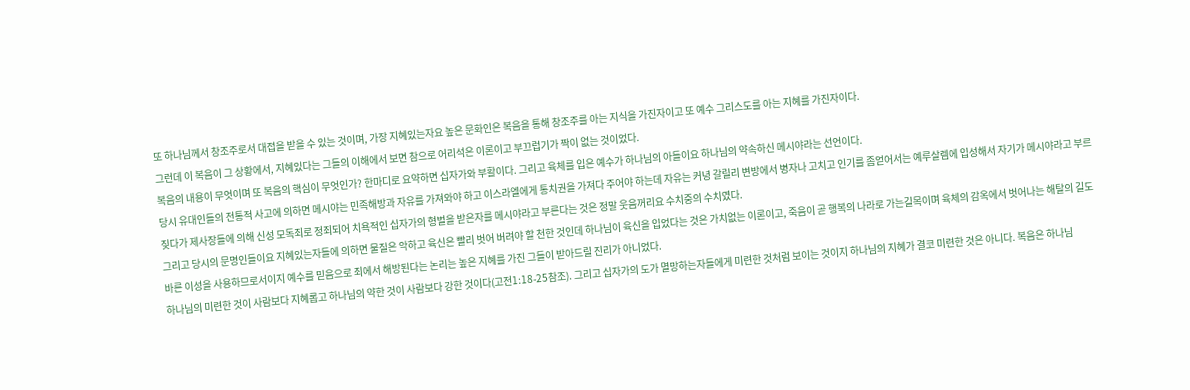또 하나님께서 창조주로서 대접을 받을 수 있는 것이며, 가장 지혜있는자요 높은 문화인은 복음을 통해 창조주를 아는 지식을 가진자이고 또 예수 그리스도를 아는 지혜를 가진자이다.
그런데 이 복음이 그 상황에서, 지혜있다는 그들의 이해에서 보면 참으로 어리석은 이론이고 부끄럽기가 짝이 없는 것이었다.
복음의 내용이 무엇이며 또 복음의 핵심이 무엇인가? 한마디로 요약하면 십자가와 부활이다. 그리고 육체를 입은 예수가 하나님의 아들이요 하나님의 약속하신 메시야라는 선언이다.
당시 유대인들의 전통적 사고에 의하면 메시야는 민족해방과 자유를 가져와야 하고 이스라엘에게 통치권을 가져다 주어야 하는데 자유는 커녕 갈릴리 변방에서 병자나 고치고 인기를 좀얻어서는 예루살렘에 입성해서 자기가 메시야라고 부르짖다가 제사장들에 의해 신성 모독죄로 정죄되어 치욕적인 십자가의 형벌을 받은자를 메시야라고 부른다는 것은 정말 웃음꺼리요 수치중의 수치였다.
그리고 당시의 문명인들이요 지혜있는자들에 의하면 물질은 악하고 육신은 빨리 벗어 버려야 할 천한 것인데 하나님이 육신을 입었다는 것은 가치없는 이론이고, 죽음이 곧 행복의 나라로 가는길목이며 육체의 감옥에서 벗어나는 해탈의 길도 바른 이성을 사용하므로서이지 예수를 믿음으로 죄에서 해방된다는 논리는 높은 지혜를 가진 그들이 받아드릴 진리가 아니었다.
하나님의 미련한 것이 사람보다 지혜롭고 하나님의 약한 것이 사람보다 강한 것이다(고전1:18-25참조). 그리고 십자가의 도가 멸망하는자들에게 미련한 것처럼 보이는 것이지 하나님의 지혜가 결코 미련한 것은 아니다. 복음은 하나님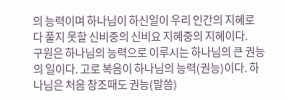의 능력이며 하나님이 하신일이 우리 인간의 지혜로 다 풀지 못할 신비중의 신비요 지혜중의 지혜이다.
구원은 하나님의 능력으로 이루시는 하나님의 큰 권능의 일이다. 고로 복음이 하나님의 능력(권능)이다. 하나님은 처음 창조때도 권능(말씀)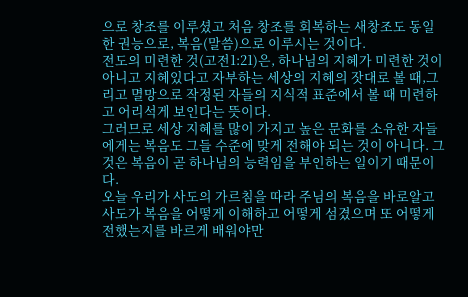으로 창조를 이루셨고 처음 창조를 회복하는 새창조도 동일한 권능으로, 복음(말씀)으로 이루시는 것이다.
전도의 미련한 것(고전1:21)은, 하나님의 지혜가 미련한 것이 아니고 지혜있다고 자부하는 세상의 지혜의 잣대로 볼 때,그리고 멸망으로 작정된 자들의 지식적 표준에서 볼 때 미련하고 어리석게 보인다는 뜻이다.
그러므로 세상 지혜를 많이 가지고 높은 문화를 소유한 자들에게는 복음도 그들 수준에 맞게 전해야 되는 것이 아니다. 그것은 복음이 곧 하나님의 능력임을 부인하는 일이기 때문이다.
오늘 우리가 사도의 가르침을 따라 주님의 복음을 바로알고 사도가 복음을 어떻게 이해하고 어떻게 섬겼으며 또 어떻게 전했는지를 바르게 배워야만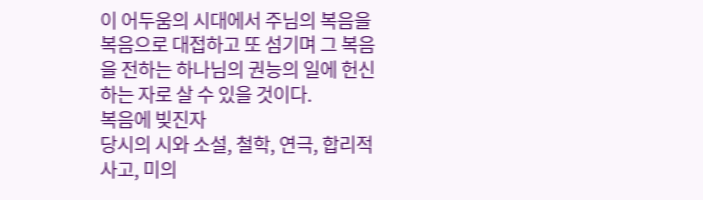이 어두움의 시대에서 주님의 복음을 복음으로 대접하고 또 섬기며 그 복음을 전하는 하나님의 권능의 일에 헌신하는 자로 살 수 있을 것이다.
복음에 빚진자
당시의 시와 소설, 철학, 연극, 합리적 사고, 미의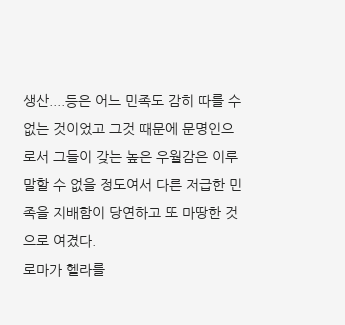생산....등은 어느 민족도 감히 따를 수 없는 것이었고 그것 때문에 문명인으로서 그들이 갖는 높은 우월감은 이루말할 수 없을 정도여서 다른 저급한 민족을 지배함이 당연하고 또 마땅한 것으로 여겼다.
로마가 헬라를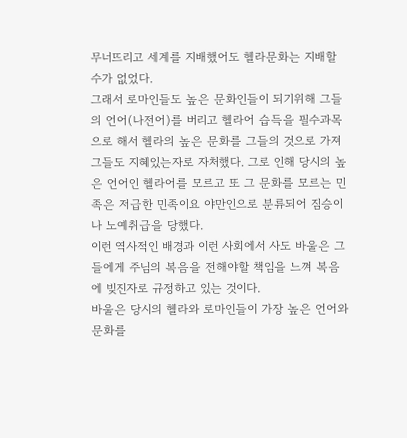무너뜨리고 세계를 지배했어도 헬라문화는 지배할 수가 없었다.
그래서 로마인들도 높은 문화인들이 되기위해 그들의 언어(나전어)를 버리고 헬라어 습득을 필수과목으로 해서 헬라의 높은 문화를 그들의 것으로 가져 그들도 지혜있는자로 자처했다. 그로 인해 당시의 높은 언어인 헬라어를 모르고 또 그 문화를 모르는 민족은 저급한 민족이요 야만인으로 분류되어 짐승이나 노예취급을 당했다.
이런 역사적인 배경과 이런 사회에서 사도 바울은 그들에게 주님의 복음을 전해야할 책임을 느껴 복음에 빚진자로 규정하고 있는 것이다.
바울은 당시의 헬라와 로마인들이 가장 높은 언어와 문화를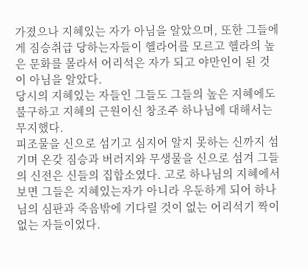가졌으나 지혜있는 자가 아님을 알았으며, 또한 그들에게 짐승취급 당하는자들이 헬라어를 모르고 헬라의 높은 문화를 몰라서 어리석은 자가 되고 야만인이 된 것이 아님을 알았다.
당시의 지혜있는 자들인 그들도 그들의 높은 지혜에도 불구하고 지혜의 근원이신 창조주 하나님에 대해서는 무지했다.
피조물을 신으로 섬기고 심지어 알지 못하는 신까지 섬기며 온갖 짐승과 버러지와 무생물을 신으로 섬겨 그들의 신전은 신들의 집합소였다. 고로 하나님의 지혜에서 보면 그들은 지혜있는자가 아니라 우둔하게 되어 하나님의 심판과 죽음밖에 기다릴 것이 없는 어리석기 짝이없는 자들이었다.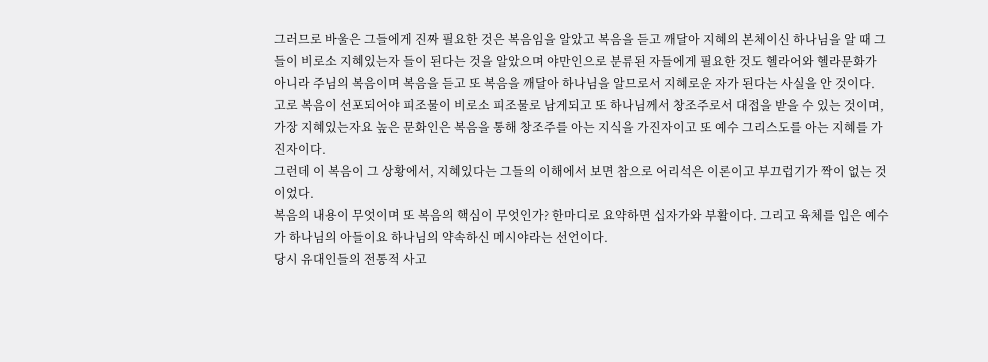그러므로 바울은 그들에게 진짜 필요한 것은 복음임을 알았고 복음을 듣고 깨달아 지혜의 본체이신 하나님을 알 때 그들이 비로소 지혜있는자 들이 된다는 것을 알았으며 야만인으로 분류된 자들에게 필요한 것도 헬라어와 헬라문화가 아니라 주님의 복음이며 복음을 듣고 또 복음을 깨달아 하나님을 알므로서 지혜로운 자가 된다는 사실을 안 것이다.
고로 복음이 선포되어야 피조물이 비로소 피조물로 남게되고 또 하나님께서 창조주로서 대접을 받을 수 있는 것이며, 가장 지혜있는자요 높은 문화인은 복음을 통해 창조주를 아는 지식을 가진자이고 또 예수 그리스도를 아는 지혜를 가진자이다.
그런데 이 복음이 그 상황에서, 지혜있다는 그들의 이해에서 보면 참으로 어리석은 이론이고 부끄럽기가 짝이 없는 것이었다.
복음의 내용이 무엇이며 또 복음의 핵심이 무엇인가? 한마디로 요약하면 십자가와 부활이다. 그리고 육체를 입은 예수가 하나님의 아들이요 하나님의 약속하신 메시야라는 선언이다.
당시 유대인들의 전통적 사고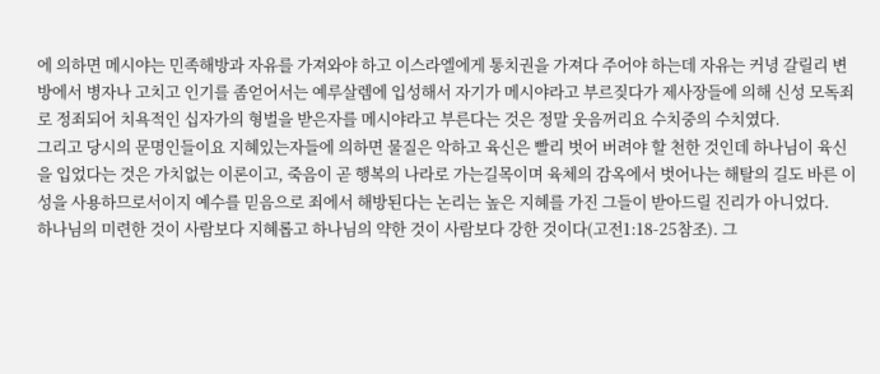에 의하면 메시야는 민족해방과 자유를 가져와야 하고 이스라엘에게 통치권을 가져다 주어야 하는데 자유는 커녕 갈릴리 변방에서 병자나 고치고 인기를 좀얻어서는 예루살렘에 입성해서 자기가 메시야라고 부르짖다가 제사장들에 의해 신성 모독죄로 정죄되어 치욕적인 십자가의 형벌을 받은자를 메시야라고 부른다는 것은 정말 웃음꺼리요 수치중의 수치였다.
그리고 당시의 문명인들이요 지혜있는자들에 의하면 물질은 악하고 육신은 빨리 벗어 버려야 할 천한 것인데 하나님이 육신을 입었다는 것은 가치없는 이론이고, 죽음이 곧 행복의 나라로 가는길목이며 육체의 감옥에서 벗어나는 해탈의 길도 바른 이성을 사용하므로서이지 예수를 믿음으로 죄에서 해방된다는 논리는 높은 지혜를 가진 그들이 받아드릴 진리가 아니었다.
하나님의 미련한 것이 사람보다 지혜롭고 하나님의 약한 것이 사람보다 강한 것이다(고전1:18-25참조). 그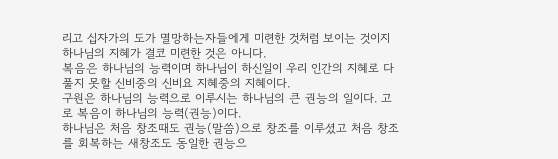리고 십자가의 도가 멸망하는자들에게 미련한 것처럼 보이는 것이지 하나님의 지혜가 결코 미련한 것은 아니다.
복음은 하나님의 능력이며 하나님이 하신일이 우리 인간의 지혜로 다 풀지 못할 신비중의 신비요 지혜중의 지혜이다.
구원은 하나님의 능력으로 이루시는 하나님의 큰 권능의 일이다. 고로 복음이 하나님의 능력(권능)이다.
하나님은 처음 창조때도 권능(말씀)으로 창조를 이루셨고 처음 창조를 회복하는 새창조도 동일한 권능으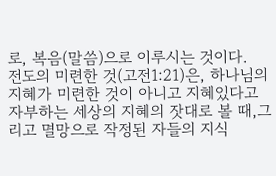로, 복음(말씀)으로 이루시는 것이다.
전도의 미련한 것(고전1:21)은, 하나님의 지혜가 미련한 것이 아니고 지혜있다고 자부하는 세상의 지혜의 잣대로 볼 때,그리고 멸망으로 작정된 자들의 지식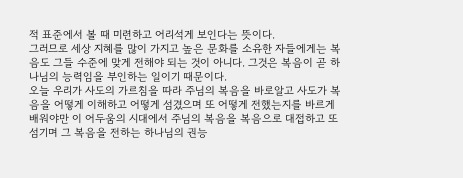적 표준에서 볼 때 미련하고 어리석게 보인다는 뜻이다.
그러므로 세상 지혜를 많이 가지고 높은 문화를 소유한 자들에게는 복음도 그들 수준에 맞게 전해야 되는 것이 아니다. 그것은 복음이 곧 하나님의 능력임을 부인하는 일이기 때문이다.
오늘 우리가 사도의 가르침을 따라 주님의 복음을 바로알고 사도가 복음을 어떻게 이해하고 어떻게 섬겼으며 또 어떻게 전했는지를 바르게 배워야만 이 어두움의 시대에서 주님의 복음을 복음으로 대접하고 또 섬기며 그 복음을 전하는 하나님의 권능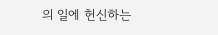의 일에 헌신하는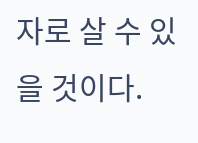자로 살 수 있을 것이다.